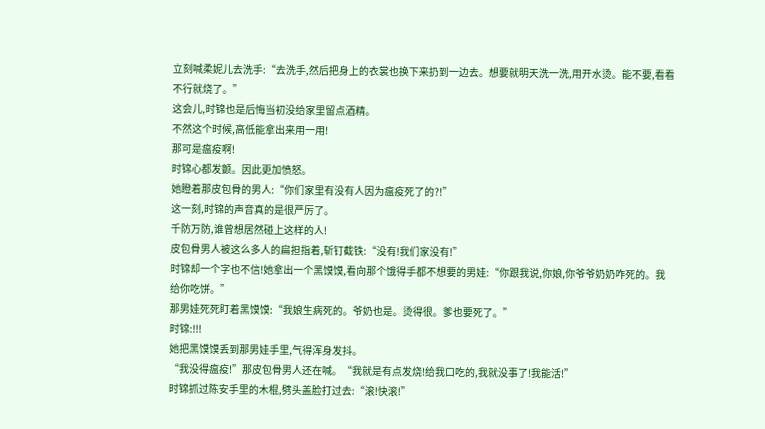立刻喊柔妮儿去洗手:“去洗手,然后把身上的衣裳也换下来扔到一边去。想要就明天洗一洗,用开水烫。能不要,看看不行就烧了。”
这会儿,时锦也是后悔当初没给家里留点酒精。
不然这个时候,高低能拿出来用一用!
那可是瘟疫啊!
时锦心都发颤。因此更加愤怒。
她瞪着那皮包骨的男人:“你们家里有没有人因为瘟疫死了的?!”
这一刻,时锦的声音真的是很严厉了。
千防万防,谁曾想居然碰上这样的人!
皮包骨男人被这么多人的扁担指着,斩钉截铁:“没有!我们家没有!”
时锦却一个字也不信!她拿出一个黑馍馍,看向那个饿得手都不想要的男娃:“你跟我说,你娘,你爷爷奶奶咋死的。我给你吃饼。”
那男娃死死盯着黑馍馍:“我娘生病死的。爷奶也是。烫得很。爹也要死了。”
时锦:!!!
她把黑馍馍丢到那男娃手里,气得浑身发抖。
“我没得瘟疫!”那皮包骨男人还在喊。“我就是有点发烧!给我口吃的,我就没事了!我能活!”
时锦抓过陈安手里的木棍,劈头盖脸打过去:“滚!快滚!”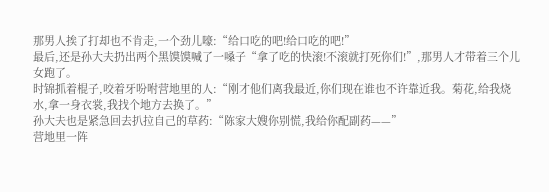那男人挨了打却也不肯走,一个劲儿嚎:“给口吃的吧!给口吃的吧!”
最后,还是孙大夫扔出两个黑馍馍喊了一嗓子“拿了吃的快滚!不滚就打死你们!”,那男人才带着三个儿女跑了。
时锦抓着棍子,咬着牙吩咐营地里的人:“刚才他们离我最近,你们现在谁也不许靠近我。菊花,给我烧水,拿一身衣裳,我找个地方去换了。”
孙大夫也是紧急回去扒拉自己的草药:“陈家大嫂你别慌,我给你配副药——”
营地里一阵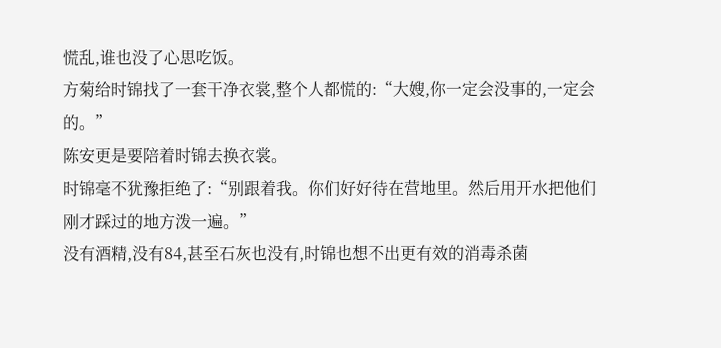慌乱,谁也没了心思吃饭。
方菊给时锦找了一套干净衣裳,整个人都慌的:“大嫂,你一定会没事的,一定会的。”
陈安更是要陪着时锦去换衣裳。
时锦毫不犹豫拒绝了:“别跟着我。你们好好待在营地里。然后用开水把他们刚才踩过的地方泼一遍。”
没有酒精,没有84,甚至石灰也没有,时锦也想不出更有效的消毒杀菌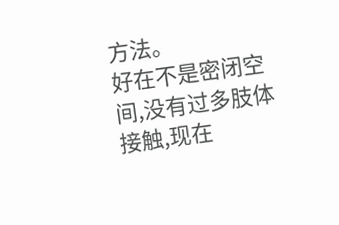方法。
好在不是密闭空间,没有过多肢体接触,现在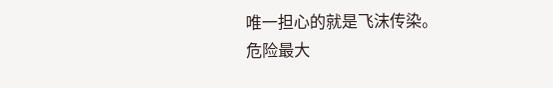唯一担心的就是飞沫传染。
危险最大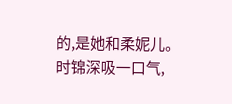的,是她和柔妮儿。
时锦深吸一口气,